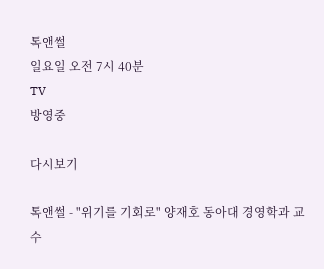톡앤썰
일요일 오전 7시 40분
TV
방영중

다시보기

톡앤썰 - "위기를 기회로" 양재호 동아대 경영학과 교수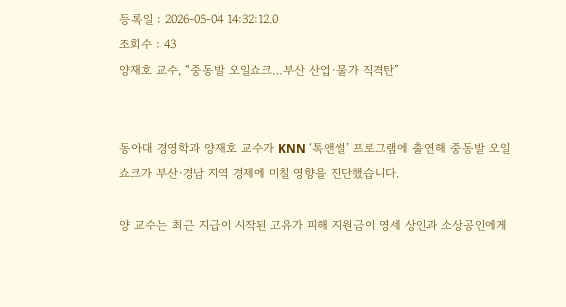등록일 : 2026-05-04 14:32:12.0
조회수 : 43
양재호 교수, “중동발 오일쇼크…부산 산업·물가 직격탄”


동아대 경영학과 양재호 교수가 KNN ‘톡앤썰’ 프로그램에 출연해 중동발 오일쇼크가 부산·경남 지역 경제에 미칠 영향을 진단했습니다.

양 교수는 최근 지급이 시작된 고유가 피해 지원금이 영세 상인과 소상공인에게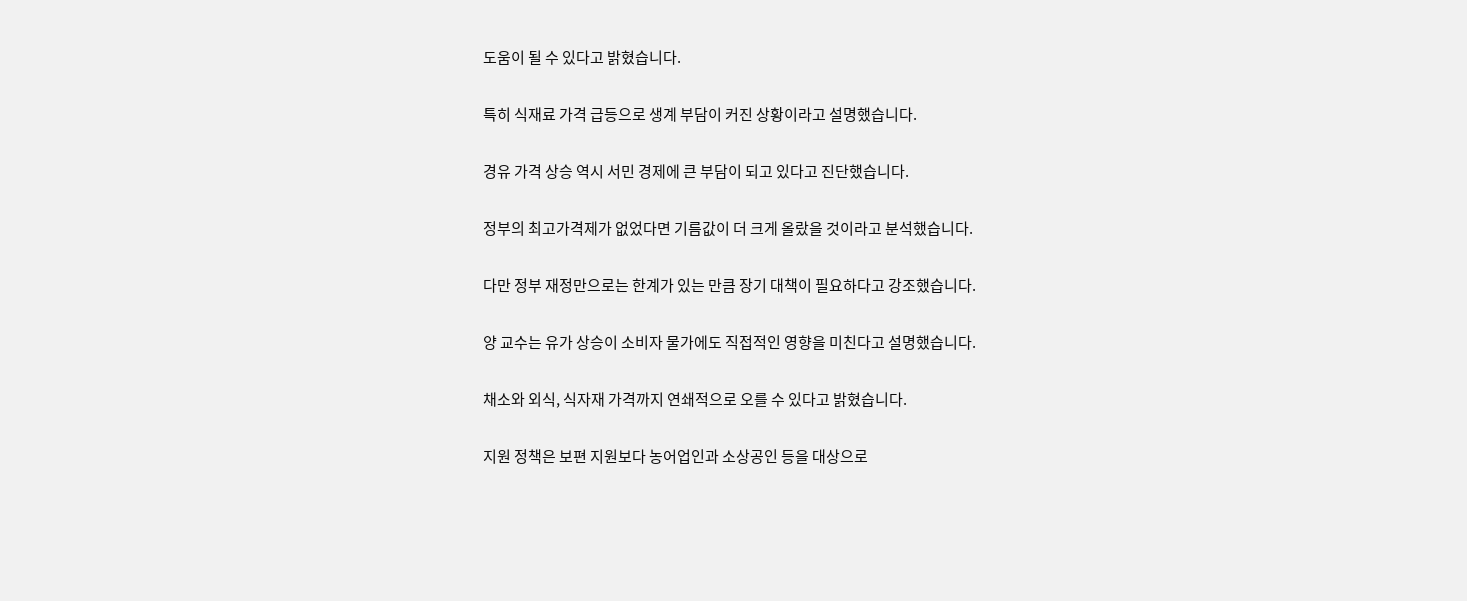도움이 될 수 있다고 밝혔습니다.

특히 식재료 가격 급등으로 생계 부담이 커진 상황이라고 설명했습니다.

경유 가격 상승 역시 서민 경제에 큰 부담이 되고 있다고 진단했습니다.

정부의 최고가격제가 없었다면 기름값이 더 크게 올랐을 것이라고 분석했습니다.

다만 정부 재정만으로는 한계가 있는 만큼 장기 대책이 필요하다고 강조했습니다.

양 교수는 유가 상승이 소비자 물가에도 직접적인 영향을 미친다고 설명했습니다.

채소와 외식, 식자재 가격까지 연쇄적으로 오를 수 있다고 밝혔습니다.

지원 정책은 보편 지원보다 농어업인과 소상공인 등을 대상으로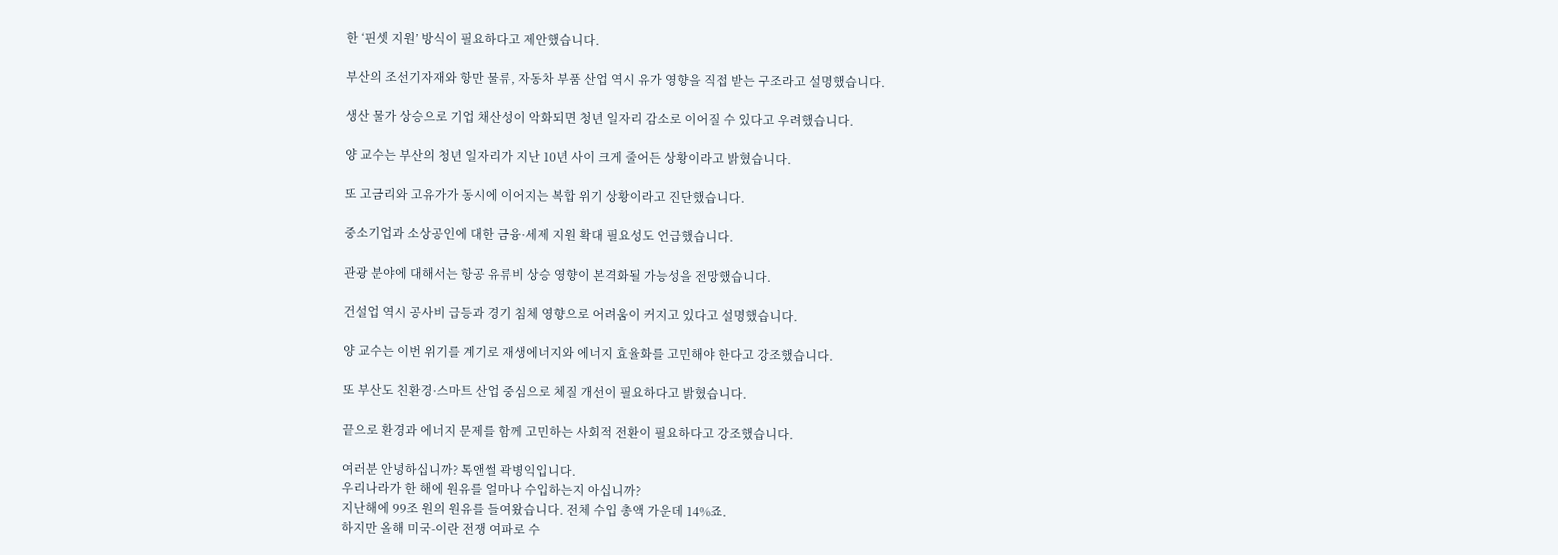한 ‘핀셋 지원’ 방식이 필요하다고 제안했습니다.

부산의 조선기자재와 항만 물류, 자동차 부품 산업 역시 유가 영향을 직접 받는 구조라고 설명했습니다.

생산 물가 상승으로 기업 채산성이 악화되면 청년 일자리 감소로 이어질 수 있다고 우려했습니다.

양 교수는 부산의 청년 일자리가 지난 10년 사이 크게 줄어든 상황이라고 밝혔습니다.

또 고금리와 고유가가 동시에 이어지는 복합 위기 상황이라고 진단했습니다.

중소기업과 소상공인에 대한 금융·세제 지원 확대 필요성도 언급했습니다.

관광 분야에 대해서는 항공 유류비 상승 영향이 본격화될 가능성을 전망했습니다.

건설업 역시 공사비 급등과 경기 침체 영향으로 어려움이 커지고 있다고 설명했습니다.

양 교수는 이번 위기를 계기로 재생에너지와 에너지 효율화를 고민해야 한다고 강조했습니다.

또 부산도 친환경·스마트 산업 중심으로 체질 개선이 필요하다고 밝혔습니다.

끝으로 환경과 에너지 문제를 함께 고민하는 사회적 전환이 필요하다고 강조했습니다.

여러분 안녕하십니까? 톡앤썰 곽병익입니다.
우리나라가 한 해에 원유를 얼마나 수입하는지 아십니까?
지난해에 99조 원의 원유를 들여왔습니다. 전체 수입 총액 가운데 14%죠.
하지만 올해 미국-이란 전쟁 여파로 수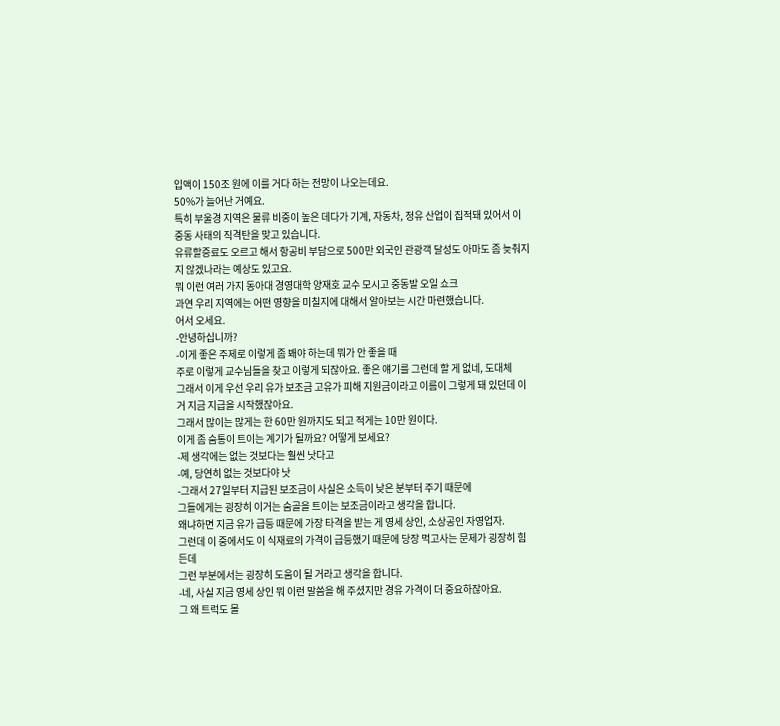입액이 150조 원에 이를 거다 하는 전망이 나오는데요.
50%가 늘어난 거예요.
특히 부울경 지역은 물류 비중이 높은 데다가 기계, 자동차, 정유 산업이 집적돼 있어서 이 중동 사태의 직격탄을 맞고 있습니다.
유류할증료도 오르고 해서 항공비 부담으로 500만 외국인 관광객 달성도 아마도 좀 늦춰지지 않겠나라는 예상도 있고요.
뭐 이런 여러 가지 동아대 경영대학 양재호 교수 모시고 중동발 오일 쇼크
과연 우리 지역에는 어떤 영향을 미칠지에 대해서 알아보는 시간 마련했습니다.
어서 오세요.
-안녕하십니까?
-이게 좋은 주제로 이렇게 좀 봬야 하는데 뭐가 안 좋을 때
주로 이렇게 교수님들을 찾고 이렇게 되잖아요. 좋은 얘기를 그런데 할 게 없네, 도대체
그래서 이게 우선 우리 유가 보조금 고유가 피해 지원금이라고 이름이 그렇게 돼 있던데 이거 지금 지급을 시작했잖아요.
그래서 많이는 많게는 한 60만 원까지도 되고 적게는 10만 원이다.
이게 좀 숨통이 트이는 계기가 될까요? 어떻게 보세요?
-제 생각에는 없는 것보다는 훨씬 낫다고
-예, 당연히 없는 것보다야 낫
-그래서 27일부터 지급된 보조금이 사실은 소득이 낮은 분부터 주기 때문에
그들에게는 굉장히 이거는 숨골을 트이는 보조금이라고 생각을 합니다.
왜냐하면 지금 유가 급등 때문에 가장 타격을 받는 게 영세 상인, 소상공인 자영업자.
그런데 이 중에서도 이 식재료의 가격이 급등했기 때문에 당장 먹고사는 문제가 굉장히 힘든데
그런 부분에서는 굉장히 도움이 될 거라고 생각을 합니다.
-네, 사실 지금 영세 상인 뭐 이런 말씀을 해 주셨지만 경유 가격이 더 중요하잖아요.
그 왜 트럭도 몰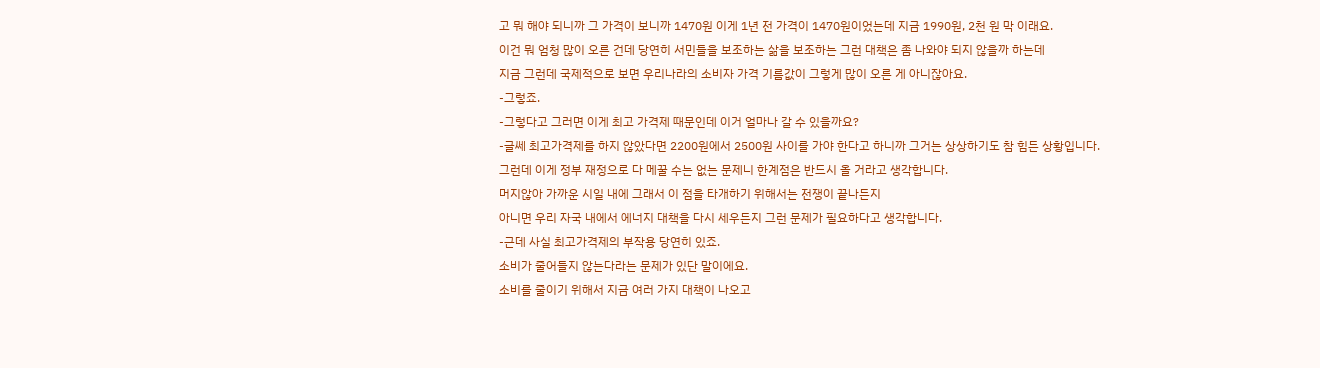고 뭐 해야 되니까 그 가격이 보니까 1470원 이게 1년 전 가격이 1470원이었는데 지금 1990원, 2천 원 막 이래요.
이건 뭐 엄청 많이 오른 건데 당연히 서민들을 보조하는 삶을 보조하는 그런 대책은 좀 나와야 되지 않을까 하는데
지금 그런데 국제적으로 보면 우리나라의 소비자 가격 기름값이 그렇게 많이 오른 게 아니잖아요.
-그렇죠.
-그렇다고 그러면 이게 최고 가격제 때문인데 이거 얼마나 갈 수 있을까요?
-글쎄 최고가격제를 하지 않았다면 2200원에서 2500원 사이를 가야 한다고 하니까 그거는 상상하기도 참 힘든 상황입니다.
그런데 이게 정부 재정으로 다 메꿀 수는 없는 문제니 한계점은 반드시 올 거라고 생각합니다.
머지않아 가까운 시일 내에 그래서 이 점을 타개하기 위해서는 전쟁이 끝나든지
아니면 우리 자국 내에서 에너지 대책을 다시 세우든지 그런 문제가 필요하다고 생각합니다.
-근데 사실 최고가격제의 부작용 당연히 있죠.
소비가 줄어들지 않는다라는 문제가 있단 말이에요.
소비를 줄이기 위해서 지금 여러 가지 대책이 나오고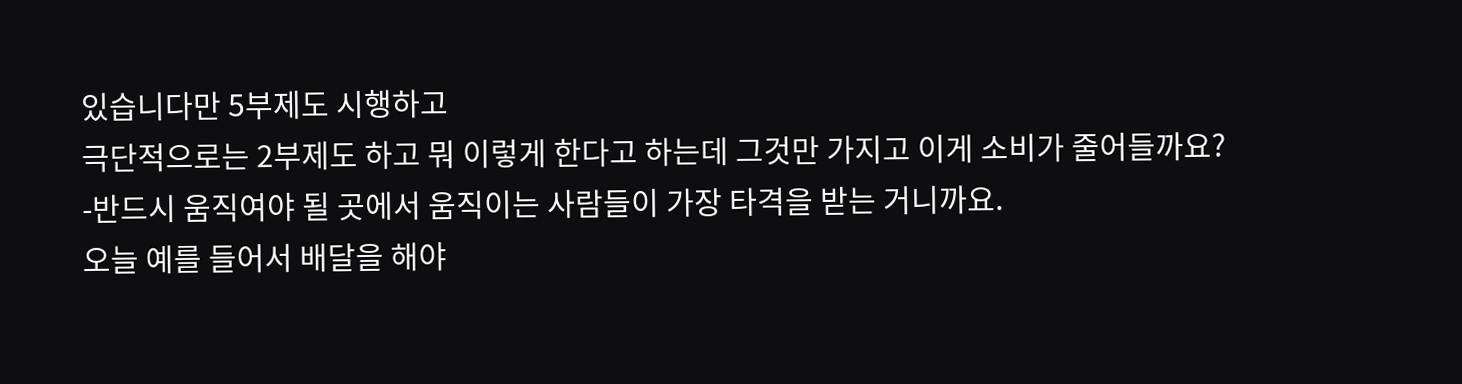있습니다만 5부제도 시행하고
극단적으로는 2부제도 하고 뭐 이렇게 한다고 하는데 그것만 가지고 이게 소비가 줄어들까요?
-반드시 움직여야 될 곳에서 움직이는 사람들이 가장 타격을 받는 거니까요.
오늘 예를 들어서 배달을 해야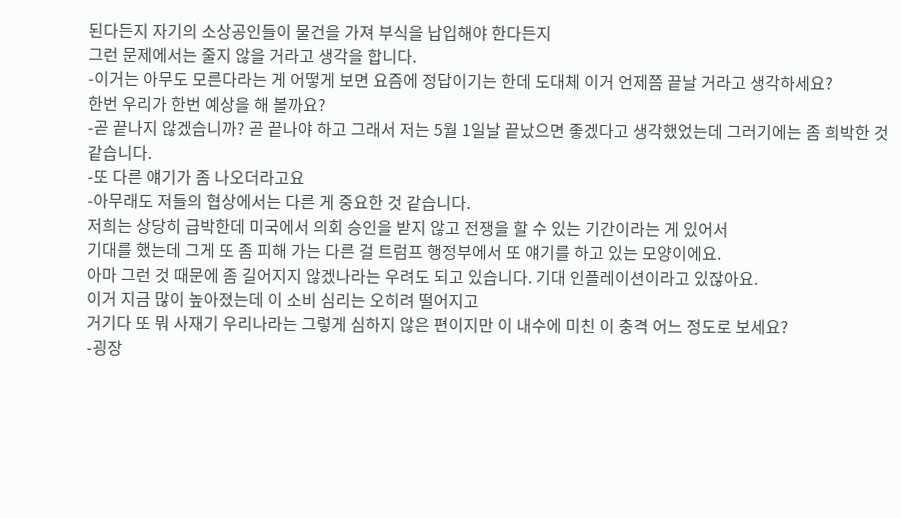된다든지 자기의 소상공인들이 물건을 가져 부식을 납입해야 한다든지
그런 문제에서는 줄지 않을 거라고 생각을 합니다.
-이거는 아무도 모른다라는 게 어떻게 보면 요즘에 정답이기는 한데 도대체 이거 언제쯤 끝날 거라고 생각하세요?
한번 우리가 한번 예상을 해 볼까요?
-곧 끝나지 않겠습니까? 곧 끝나야 하고 그래서 저는 5월 1일날 끝났으면 좋겠다고 생각했었는데 그러기에는 좀 희박한 것 같습니다.
-또 다른 얘기가 좀 나오더라고요
-아무래도 저들의 협상에서는 다른 게 중요한 것 같습니다.
저희는 상당히 급박한데 미국에서 의회 승인을 받지 않고 전쟁을 할 수 있는 기간이라는 게 있어서
기대를 했는데 그게 또 좀 피해 가는 다른 걸 트럼프 행정부에서 또 얘기를 하고 있는 모양이에요.
아마 그런 것 때문에 좀 길어지지 않겠나라는 우려도 되고 있습니다. 기대 인플레이션이라고 있잖아요.
이거 지금 많이 높아졌는데 이 소비 심리는 오히려 떨어지고
거기다 또 뭐 사재기 우리나라는 그렇게 심하지 않은 편이지만 이 내수에 미친 이 충격 어느 정도로 보세요?
-굉장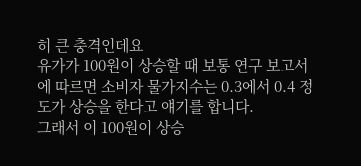히 큰 충격인데요
유가가 100원이 상승할 때 보통 연구 보고서에 따르면 소비자 물가지수는 0.3에서 0.4 정도가 상승을 한다고 얘기를 합니다.
그래서 이 100원이 상승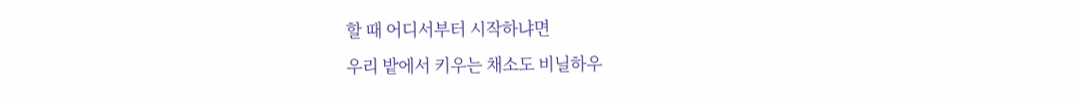할 때 어디서부터 시작하냐면
우리 밭에서 키우는 채소도 비닐하우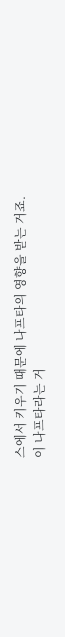스에서 키우기 때문에 나프타의 영향을 받는 거죠.
이 나프타라는 거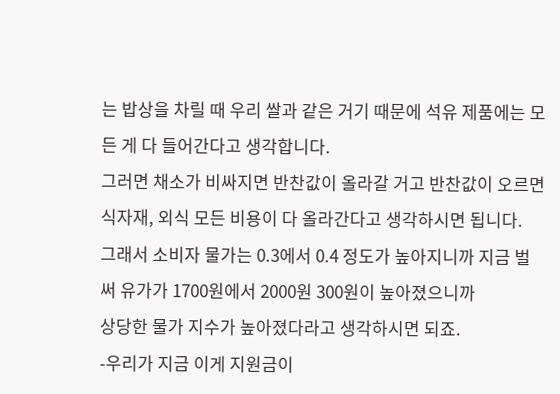는 밥상을 차릴 때 우리 쌀과 같은 거기 때문에 석유 제품에는 모든 게 다 들어간다고 생각합니다.
그러면 채소가 비싸지면 반찬값이 올라갈 거고 반찬값이 오르면 식자재, 외식 모든 비용이 다 올라간다고 생각하시면 됩니다.
그래서 소비자 물가는 0.3에서 0.4 정도가 높아지니까 지금 벌써 유가가 1700원에서 2000원 300원이 높아졌으니까
상당한 물가 지수가 높아졌다라고 생각하시면 되죠.
-우리가 지금 이게 지원금이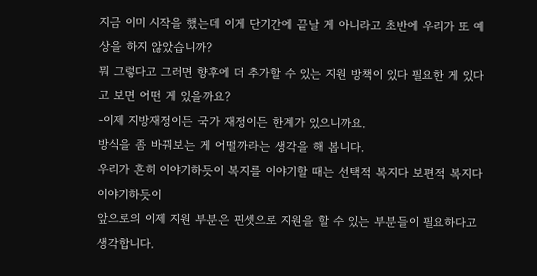지금 이미 시작을 했는데 이게 단기간에 끝날 게 아니라고 초반에 우리가 또 예상을 하지 않았습니까?
뭐 그렇다고 그러면 향후에 더 추가할 수 있는 지원 방책이 있다 필요한 게 있다고 보면 어떤 게 있을까요?
-이제 지방재정이든 국가 재정이든 한계가 있으니까요.
방식을 좀 바꿔보는 게 어떨까라는 생각을 해 봅니다.
우리가 흔히 이야기하듯이 복지를 이야기할 때는 선택적 복지다 보편적 복지다 이야기하듯이
앞으로의 이제 지원 부분은 핀셋으로 지원을 할 수 있는 부분들이 필요하다고 생각합니다.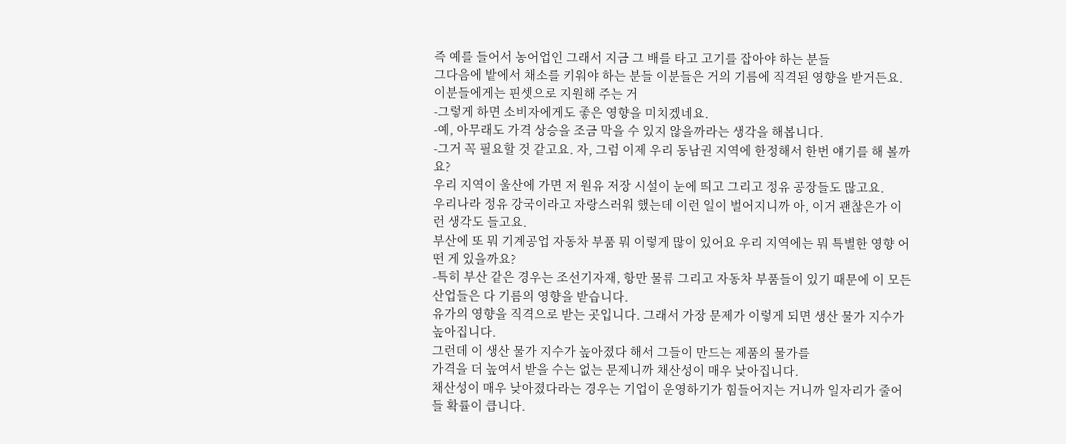즉 예를 들어서 농어업인 그래서 지금 그 배를 타고 고기를 잡아야 하는 분들
그다음에 밭에서 채소를 키워야 하는 분들 이분들은 거의 기름에 직격된 영향을 받거든요.
이분들에게는 핀셋으로 지원해 주는 거
-그렇게 하면 소비자에게도 좋은 영향을 미치겠네요.
-예, 아무래도 가격 상승을 조금 막을 수 있지 않을까라는 생각을 해봅니다.
-그거 꼭 필요할 것 같고요. 자, 그럼 이제 우리 동남권 지역에 한정해서 한번 얘기를 해 볼까요?
우리 지역이 울산에 가면 저 원유 저장 시설이 눈에 띄고 그리고 정유 공장들도 많고요.
우리나라 정유 강국이라고 자랑스러워 했는데 이런 일이 벌어지니까 아, 이거 괜찮은가 이런 생각도 들고요.
부산에 또 뭐 기계공업 자동차 부품 뭐 이렇게 많이 있어요 우리 지역에는 뭐 특별한 영향 어떤 게 있을까요?
-특히 부산 같은 경우는 조선기자재, 항만 물류 그리고 자동차 부품들이 있기 때문에 이 모든 산업들은 다 기름의 영향을 받습니다.
유가의 영향을 직격으로 받는 곳입니다. 그래서 가장 문제가 이렇게 되면 생산 물가 지수가 높아집니다.
그런데 이 생산 물가 지수가 높아졌다 해서 그들이 만드는 제품의 물가를
가격을 더 높여서 받을 수는 없는 문제니까 채산성이 매우 낮아집니다.
채산성이 매우 낮아졌다라는 경우는 기업이 운영하기가 힘들어지는 거니까 일자리가 줄어들 확률이 큽니다.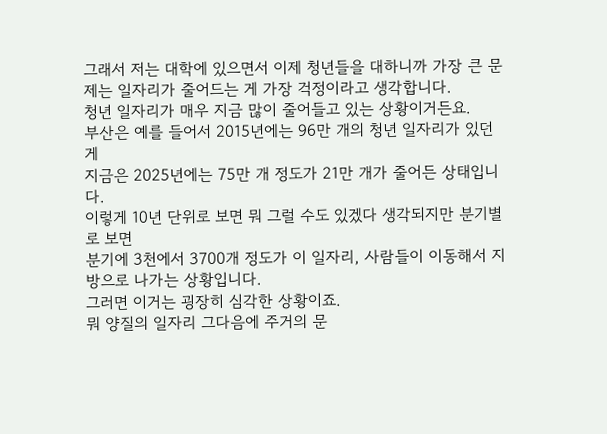그래서 저는 대학에 있으면서 이제 청년들을 대하니까 가장 큰 문제는 일자리가 줄어드는 게 가장 걱정이라고 생각합니다.
청년 일자리가 매우 지금 많이 줄어들고 있는 상황이거든요.
부산은 예를 들어서 2015년에는 96만 개의 청년 일자리가 있던 게
지금은 2025년에는 75만 개 정도가 21만 개가 줄어든 상태입니다.
이렇게 10년 단위로 보면 뭐 그럴 수도 있겠다 생각되지만 분기별로 보면
분기에 3천에서 3700개 정도가 이 일자리, 사람들이 이동해서 지방으로 나가는 상황입니다.
그러면 이거는 굉장히 심각한 상황이죠.
뭐 양질의 일자리 그다음에 주거의 문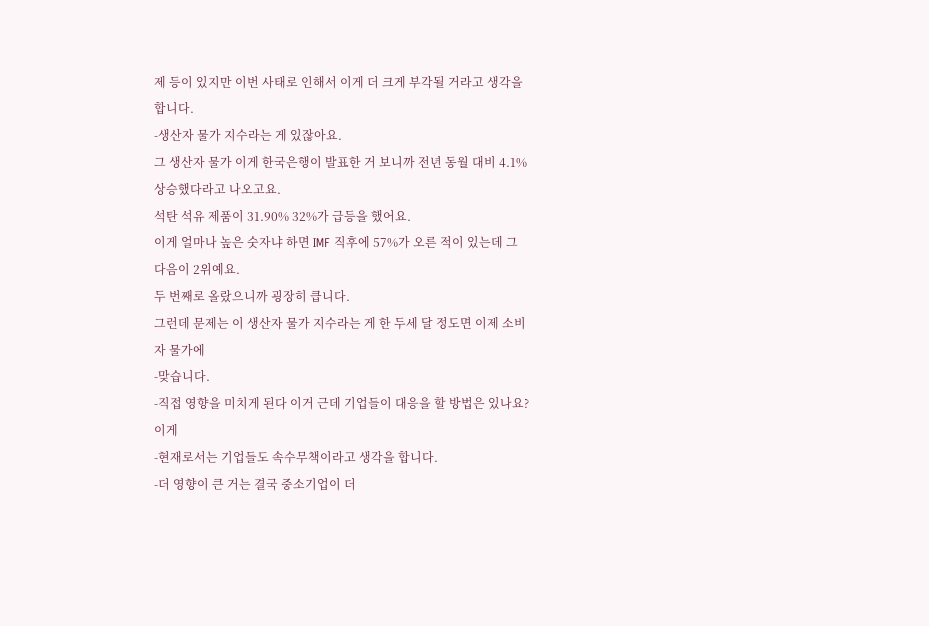제 등이 있지만 이번 사태로 인해서 이게 더 크게 부각될 거라고 생각을 합니다.
-생산자 물가 지수라는 게 있잖아요.
그 생산자 물가 이게 한국은행이 발표한 거 보니까 전년 동월 대비 4.1% 상승했다라고 나오고요.
석탄 석유 제품이 31.90% 32%가 급등을 했어요.
이게 얼마나 높은 숫자냐 하면 IMF 직후에 57%가 오른 적이 있는데 그 다음이 2위예요.
두 번째로 올랐으니까 굉장히 큽니다.
그런데 문제는 이 생산자 물가 지수라는 게 한 두세 달 정도면 이제 소비자 물가에
-맞습니다.
-직접 영향을 미치게 된다 이거 근데 기업들이 대응을 할 방법은 있나요? 이게
-현재로서는 기업들도 속수무책이라고 생각을 합니다.
-더 영향이 큰 거는 결국 중소기업이 더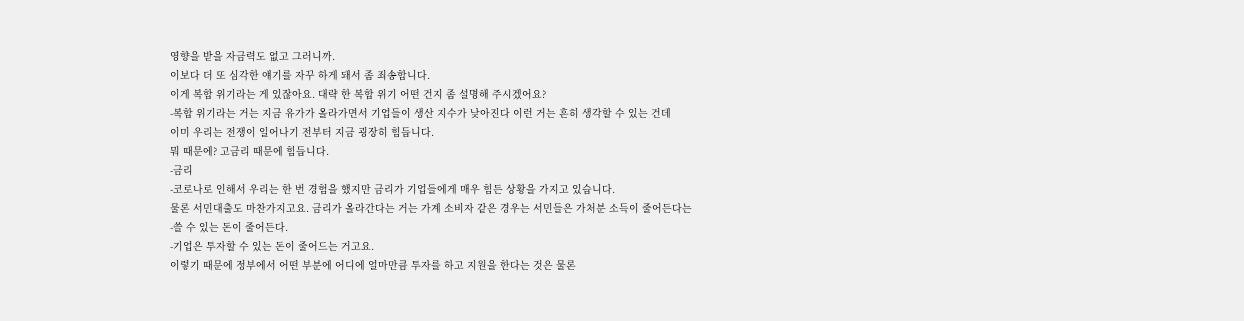영향을 받을 자금력도 없고 그러니까.
이보다 더 또 심각한 얘기를 자꾸 하게 돼서 좀 죄송합니다.
이게 복합 위기라는 게 있잖아요. 대략 한 복합 위기 어떤 건지 좀 설명해 주시겠어요?
-복합 위기라는 거는 지금 유가가 올라가면서 기업들이 생산 지수가 낮아진다 이런 거는 흔히 생각할 수 있는 건데
이미 우리는 전쟁이 일어나기 전부터 지금 굉장히 힘듭니다.
뭐 때문에? 고금리 때문에 힘듭니다.
-금리
-코로나로 인해서 우리는 한 번 경험을 했지만 금리가 기업들에게 매우 힘든 상황을 가지고 있습니다.
물론 서민대출도 마찬가지고요. 금리가 올라간다는 거는 가계 소비자 같은 경우는 서민들은 가처분 소득이 줄어든다는
-쓸 수 있는 돈이 줄어든다.
-기업은 투자할 수 있는 돈이 줄어드는 거고요.
이렇기 때문에 정부에서 어떤 부분에 어디에 얼마만큼 투자를 하고 지원을 한다는 것은 물론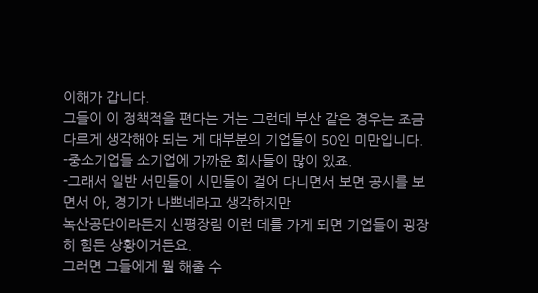이해가 갑니다.
그들이 이 정책적을 편다는 거는 그런데 부산 같은 경우는 조금 다르게 생각해야 되는 게 대부분의 기업들이 50인 미만입니다.
-중소기업들 소기업에 가까운 회사들이 많이 있죠.
-그래서 일반 서민들이 시민들이 걸어 다니면서 보면 공시를 보면서 아, 경기가 나쁘네라고 생각하지만
녹산공단이라든지 신평장림 이런 데를 가게 되면 기업들이 굉장히 힘든 상황이거든요.
그러면 그들에게 뭘 해줄 수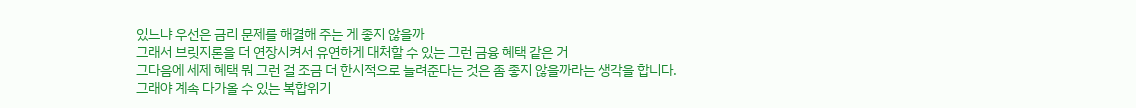있느냐 우선은 금리 문제를 해결해 주는 게 좋지 않을까
그래서 브릿지론을 더 연장시켜서 유연하게 대처할 수 있는 그런 금융 혜택 같은 거
그다음에 세제 혜택 뭐 그런 걸 조금 더 한시적으로 늘려준다는 것은 좀 좋지 않을까라는 생각을 합니다.
그래야 계속 다가올 수 있는 복합위기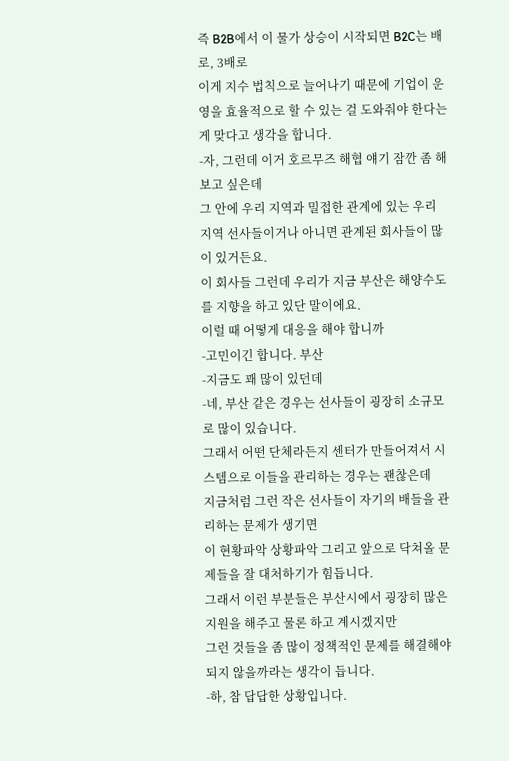즉 B2B에서 이 물가 상승이 시작되면 B2C는 배로, 3배로
이게 지수 법칙으로 늘어나기 때문에 기업이 운영을 효율적으로 할 수 있는 걸 도와줘야 한다는 게 맞다고 생각을 합니다.
-자, 그런데 이거 호르무즈 해협 얘기 잠깐 좀 해보고 싶은데
그 안에 우리 지역과 밀접한 관계에 있는 우리 지역 선사들이거나 아니면 관계된 회사들이 많이 있거든요.
이 회사들 그런데 우리가 지금 부산은 해양수도를 지향을 하고 있단 말이에요.
이럴 때 어떻게 대응을 해야 합니까
-고민이긴 합니다. 부산
-지금도 꽤 많이 있던데
-네, 부산 같은 경우는 선사들이 굉장히 소규모로 많이 있습니다.
그래서 어떤 단체라든지 센터가 만들어져서 시스템으로 이들을 관리하는 경우는 괜찮은데
지금처럼 그런 작은 선사들이 자기의 배들을 관리하는 문제가 생기면
이 현황파악 상황파악 그리고 앞으로 닥쳐올 문제들을 잘 대처하기가 힘듭니다.
그래서 이런 부분들은 부산시에서 굉장히 많은 지원을 해주고 물론 하고 계시겠지만
그런 것들을 좀 많이 정책적인 문제를 해결해야 되지 않을까라는 생각이 듭니다.
-하, 참 답답한 상황입니다.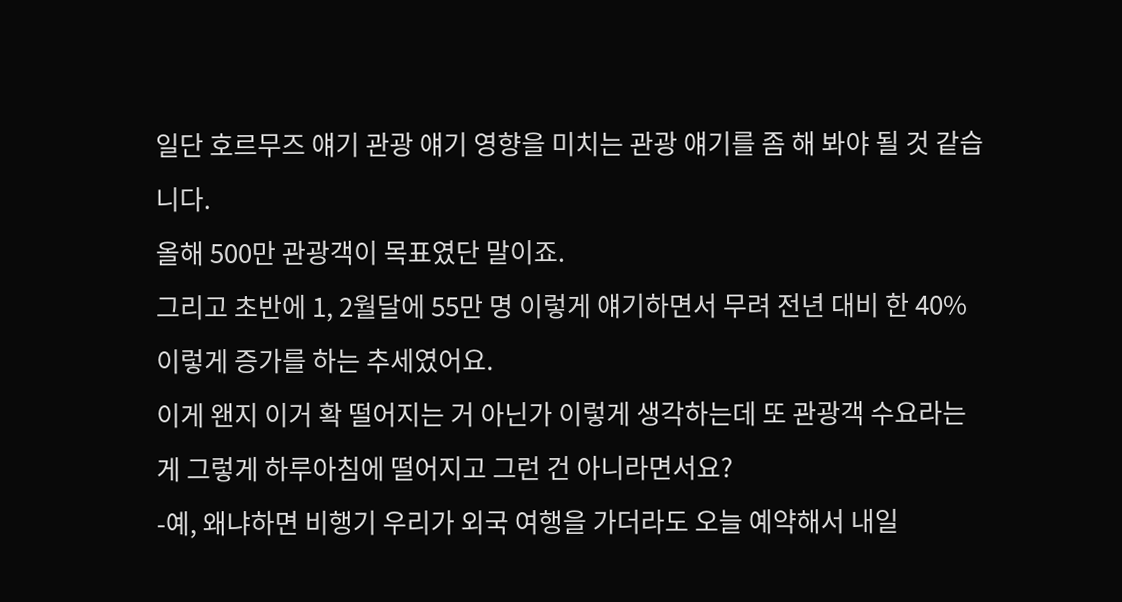일단 호르무즈 얘기 관광 얘기 영향을 미치는 관광 얘기를 좀 해 봐야 될 것 같습니다.
올해 500만 관광객이 목표였단 말이죠.
그리고 초반에 1, 2월달에 55만 명 이렇게 얘기하면서 무려 전년 대비 한 40% 이렇게 증가를 하는 추세였어요.
이게 왠지 이거 확 떨어지는 거 아닌가 이렇게 생각하는데 또 관광객 수요라는 게 그렇게 하루아침에 떨어지고 그런 건 아니라면서요?
-예, 왜냐하면 비행기 우리가 외국 여행을 가더라도 오늘 예약해서 내일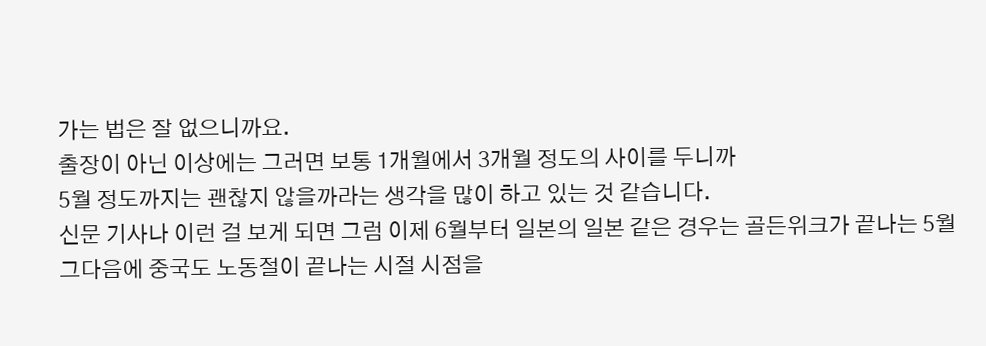가는 법은 잘 없으니까요.
출장이 아닌 이상에는 그러면 보통 1개월에서 3개월 정도의 사이를 두니까
5월 정도까지는 괜찮지 않을까라는 생각을 많이 하고 있는 것 같습니다.
신문 기사나 이런 걸 보게 되면 그럼 이제 6월부터 일본의 일본 같은 경우는 골든위크가 끝나는 5월
그다음에 중국도 노동절이 끝나는 시절 시점을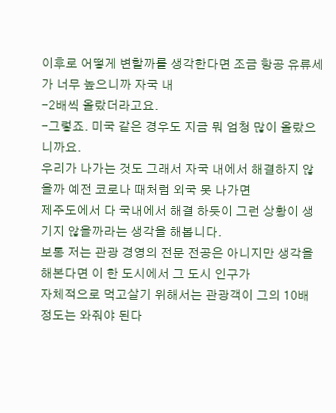이후로 어떻게 변할까를 생각한다면 조금 항공 유류세가 너무 높으니까 자국 내
-2배씩 올랐더라고요.
-그렇죠. 미국 같은 경우도 지금 뭐 엄청 많이 올랐으니까요.
우리가 나가는 것도 그래서 자국 내에서 해결하지 않을까 예전 코로나 때처럼 외국 못 나가면
제주도에서 다 국내에서 해결 하듯이 그런 상황이 생기지 않을까라는 생각을 해봅니다.
보통 저는 관광 경영의 전문 전공은 아니지만 생각을 해본다면 이 한 도시에서 그 도시 인구가
자체적으로 먹고살기 위해서는 관광객이 그의 10배 정도는 와줘야 된다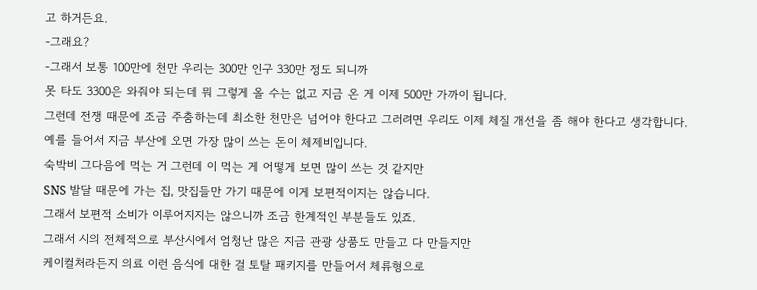고 하거든요.
-그래요?
-그래서 보통 100만에 천만 우리는 300만 인구 330만 정도 되니까
못 타도 3300은 와줘야 되는데 뭐 그렇게 올 수는 없고 지금 온 게 이제 500만 가까이 됩니다.
그런데 전쟁 때문에 조금 주춤하는데 최소한 천만은 넘어야 한다고 그러려면 우리도 이제 체질 개선을 좀 해야 한다고 생각합니다.
예를 들어서 지금 부산에 오면 가장 많이 쓰는 돈이 체제비입니다.
숙박비 그다음에 먹는 거 그런데 이 먹는 게 어떻게 보면 많이 쓰는 것 같지만
SNS 발달 때문에 가는 집, 맛집들만 가기 때문에 이게 보편적이지는 않습니다.
그래서 보편적 소비가 이루어지지는 않으니까 조금 한계적인 부분들도 있죠.
그래서 시의 전체적으로 부산시에서 엄청난 많은 지금 관광 상품도 만들고 다 만들지만
케이컬처라든지 의료 이런 음식에 대한 걸 토탈 패키지를 만들어서 체류형으로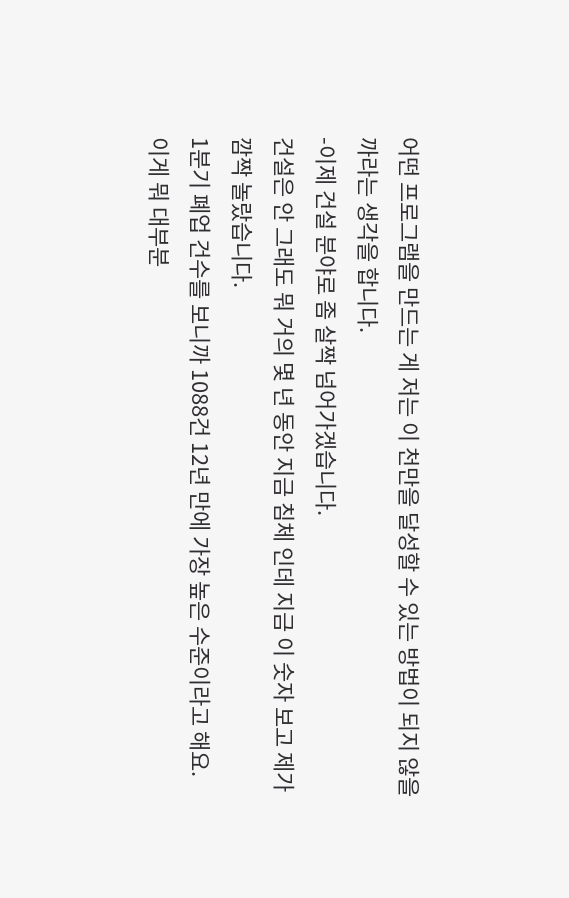어떤 프로그램을 만드는 게 저는 이 천만을 달성할 수 있는 방법이 되지 않을까라는 생각을 합니다.
-이제 건설 분야로 좀 살짝 넘어가겠습니다.
건설은 안 그래도 뭐 거의 몇 년 동안 지금 침체 인데 지금 이 숫자 보고 제가 깜짝 놀랐습니다.
1분기 폐업 건수를 보니까 1088건 12년 만에 가장 높은 수준이라고 해요.
이게 뭐 대부분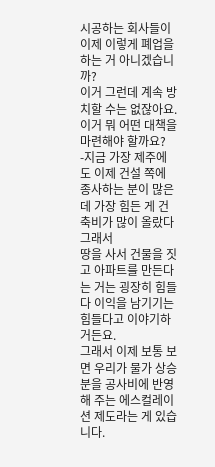시공하는 회사들이 이제 이렇게 폐업을 하는 거 아니겠습니까?
이거 그런데 계속 방치할 수는 없잖아요. 이거 뭐 어떤 대책을 마련해야 할까요?
-지금 가장 제주에도 이제 건설 쪽에 종사하는 분이 많은데 가장 힘든 게 건축비가 많이 올랐다 그래서
땅을 사서 건물을 짓고 아파트를 만든다는 거는 굉장히 힘들다 이익을 남기기는 힘들다고 이야기하거든요.
그래서 이제 보통 보면 우리가 물가 상승분을 공사비에 반영해 주는 에스컬레이션 제도라는 게 있습니다.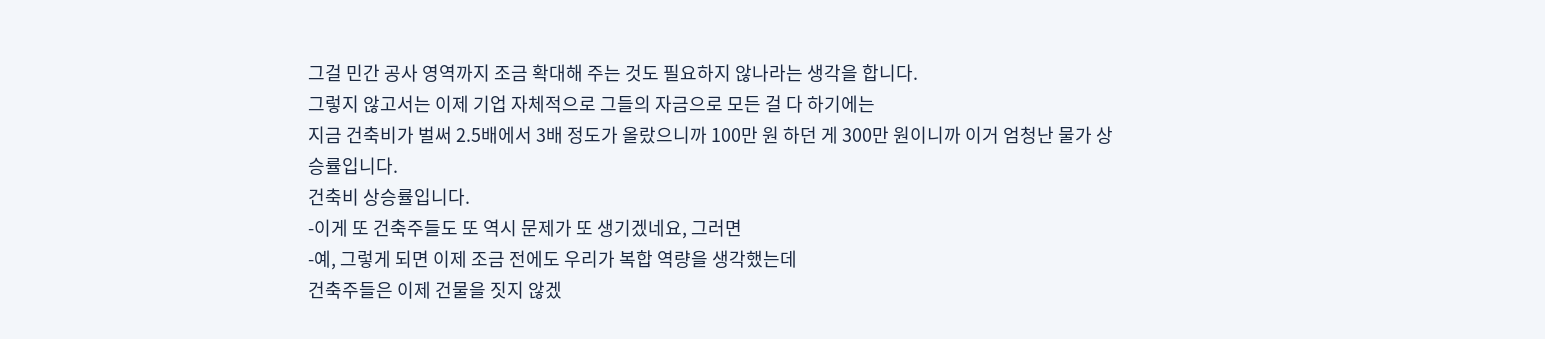그걸 민간 공사 영역까지 조금 확대해 주는 것도 필요하지 않나라는 생각을 합니다.
그렇지 않고서는 이제 기업 자체적으로 그들의 자금으로 모든 걸 다 하기에는
지금 건축비가 벌써 2.5배에서 3배 정도가 올랐으니까 100만 원 하던 게 300만 원이니까 이거 엄청난 물가 상승률입니다.
건축비 상승률입니다.
-이게 또 건축주들도 또 역시 문제가 또 생기겠네요, 그러면
-예, 그렇게 되면 이제 조금 전에도 우리가 복합 역량을 생각했는데
건축주들은 이제 건물을 짓지 않겠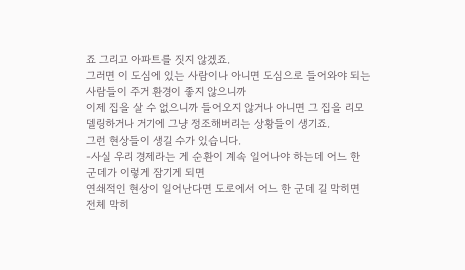죠 그리고 아파트를 짓지 않겠죠.
그러면 이 도심에 있는 사람이나 아니면 도심으로 들어와야 되는 사람들이 주거 환경이 좋지 않으니까
이제 집을 살 수 없으니까 들어오지 않거나 아니면 그 집을 리모델링하거나 거기에 그냥 정조해버리는 상황들이 생기죠.
그런 현상들이 생길 수가 있습니다.
-사실 우리 경제라는 게 순환이 계속 일어나야 하는데 어느 한 군데가 이렇게 잠기게 되면
연쇄적인 현상이 일어난다면 도로에서 어느 한 군데 길 막히면 전체 막히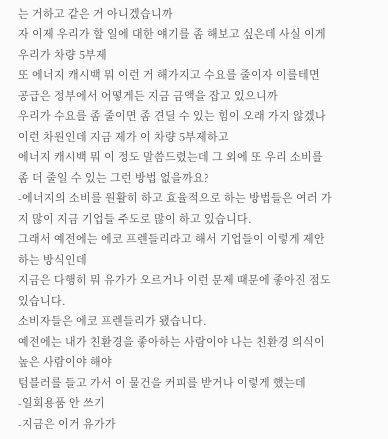는 거하고 같은 거 아니겠습니까
자 이제 우리가 할 일에 대한 얘기를 좀 해보고 싶은데 사실 이게 우리가 차량 5부제
또 에너지 캐시백 뭐 이런 거 해가지고 수요를 줄이자 이를테면 공급은 정부에서 어떻게든 지금 금액을 잡고 있으니까
우리가 수요를 좀 줄이면 좀 견딜 수 있는 힘이 오래 가지 않겠나 이런 차원인데 지금 제가 이 차량 5부제하고
에너지 캐시백 뭐 이 정도 말씀드렸는데 그 외에 또 우리 소비를 좀 더 줄일 수 있는 그런 방법 없을까요?
-에너지의 소비를 원활히 하고 효율적으로 하는 방법들은 여러 가지 많이 지금 기업들 주도로 많이 하고 있습니다.
그래서 예전에는 에코 프렌들리라고 해서 기업들이 이렇게 제안하는 방식인데
지금은 다행히 뭐 유가가 오르거나 이런 문제 때문에 좋아진 점도 있습니다.
소비자들은 에코 프렌들리가 됐습니다.
예전에는 내가 친환경을 좋아하는 사람이야 나는 친환경 의식이 높은 사람이야 해야
텀블러를 들고 가서 이 물건을 커피를 받거나 이렇게 했는데
-일회용품 안 쓰기
-지금은 이거 유가가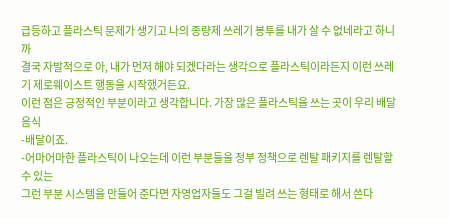급등하고 플라스틱 문제가 생기고 나의 종량제 쓰레기 봉투를 내가 살 수 없네라고 하니까
결국 자발적으로 아, 내가 먼저 해야 되겠다라는 생각으로 플라스틱이라든지 이런 쓰레기 제로웨이스트 행동을 시작했거든요.
이런 점은 긍정적인 부분이라고 생각합니다. 가장 많은 플라스틱을 쓰는 곳이 우리 배달 음식
-배달이죠.
-어마어마한 플라스틱이 나오는데 이런 부분들을 정부 정책으로 렌탈 패키지를 렌탈할 수 있는
그런 부분 시스템을 만들어 준다면 자영업자들도 그걸 빌려 쓰는 형태로 해서 쓴다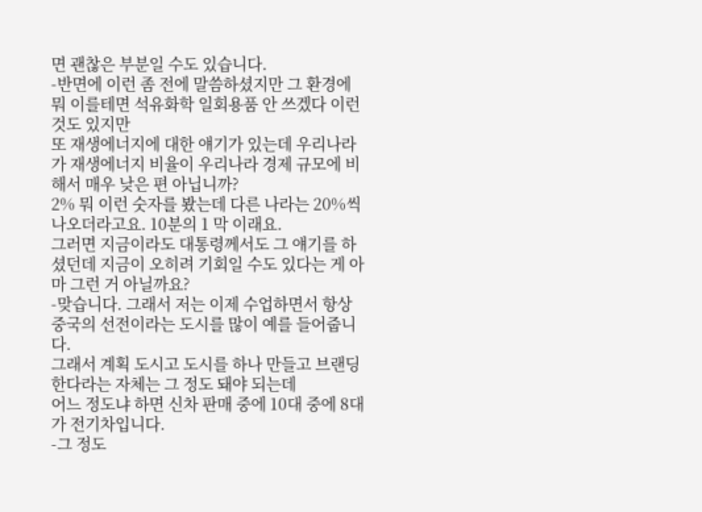면 괜찮은 부분일 수도 있습니다.
-반면에 이런 좀 전에 말씀하셨지만 그 환경에 뭐 이를테면 석유화학 일회용품 안 쓰겠다 이런 것도 있지만
또 재생에너지에 대한 얘기가 있는데 우리나라가 재생에너지 비율이 우리나라 경제 규모에 비해서 매우 낮은 편 아닙니까?
2% 뭐 이런 숫자를 봤는데 다른 나라는 20%씩 나오더라고요. 10분의 1 막 이래요.
그러면 지금이라도 대통령께서도 그 얘기를 하셨던데 지금이 오히려 기회일 수도 있다는 게 아마 그런 거 아닐까요?
-맞습니다. 그래서 저는 이제 수업하면서 항상 중국의 선전이라는 도시를 많이 예를 들어줍니다.
그래서 계획 도시고 도시를 하나 만들고 브랜딩한다라는 자체는 그 정도 돼야 되는데
어느 정도냐 하면 신차 판매 중에 10대 중에 8대가 전기차입니다.
-그 정도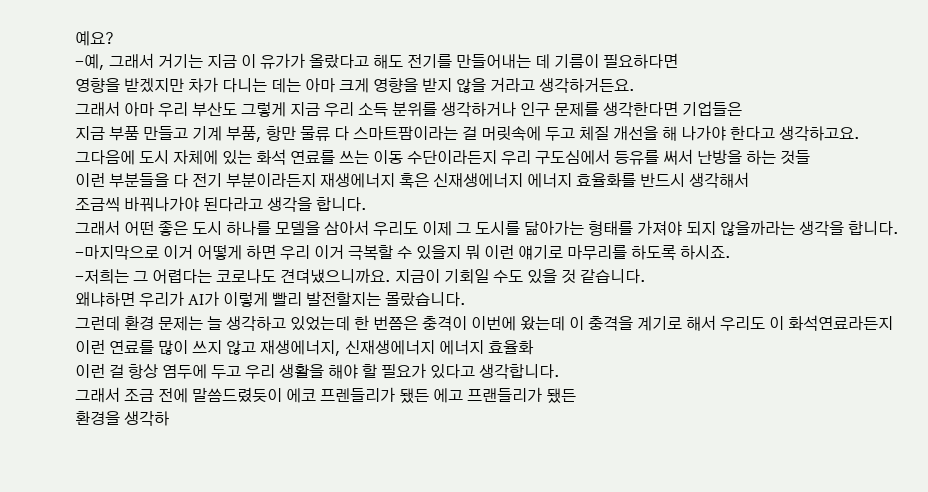예요?
-예, 그래서 거기는 지금 이 유가가 올랐다고 해도 전기를 만들어내는 데 기름이 필요하다면
영향을 받겠지만 차가 다니는 데는 아마 크게 영향을 받지 않을 거라고 생각하거든요.
그래서 아마 우리 부산도 그렇게 지금 우리 소득 분위를 생각하거나 인구 문제를 생각한다면 기업들은
지금 부품 만들고 기계 부품, 항만 물류 다 스마트팜이라는 걸 머릿속에 두고 체질 개선을 해 나가야 한다고 생각하고요.
그다음에 도시 자체에 있는 화석 연료를 쓰는 이동 수단이라든지 우리 구도심에서 등유를 써서 난방을 하는 것들
이런 부분들을 다 전기 부분이라든지 재생에너지 혹은 신재생에너지 에너지 효율화를 반드시 생각해서
조금씩 바꿔나가야 된다라고 생각을 합니다.
그래서 어떤 좋은 도시 하나를 모델을 삼아서 우리도 이제 그 도시를 닮아가는 형태를 가져야 되지 않을까라는 생각을 합니다.
-마지막으로 이거 어떻게 하면 우리 이거 극복할 수 있을지 뭐 이런 얘기로 마무리를 하도록 하시죠.
-저희는 그 어렵다는 코로나도 견뎌냈으니까요. 지금이 기회일 수도 있을 것 같습니다.
왜냐하면 우리가 AI가 이렇게 빨리 발전할지는 몰랐습니다.
그런데 환경 문제는 늘 생각하고 있었는데 한 번쯤은 충격이 이번에 왔는데 이 충격을 계기로 해서 우리도 이 화석연료라든지
이런 연료를 많이 쓰지 않고 재생에너지, 신재생에너지 에너지 효율화
이런 걸 항상 염두에 두고 우리 생활을 해야 할 필요가 있다고 생각합니다.
그래서 조금 전에 말씀드렸듯이 에코 프렌들리가 됐든 에고 프랜들리가 됐든
환경을 생각하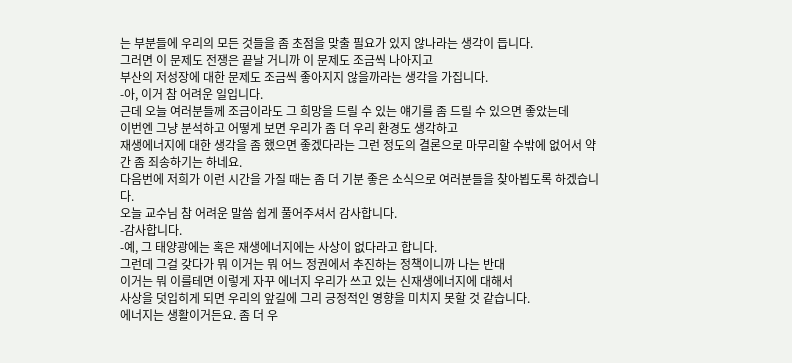는 부분들에 우리의 모든 것들을 좀 초점을 맞출 필요가 있지 않나라는 생각이 듭니다.
그러면 이 문제도 전쟁은 끝날 거니까 이 문제도 조금씩 나아지고
부산의 저성장에 대한 문제도 조금씩 좋아지지 않을까라는 생각을 가집니다.
-아, 이거 참 어려운 일입니다.
근데 오늘 여러분들께 조금이라도 그 희망을 드릴 수 있는 얘기를 좀 드릴 수 있으면 좋았는데
이번엔 그냥 분석하고 어떻게 보면 우리가 좀 더 우리 환경도 생각하고
재생에너지에 대한 생각을 좀 했으면 좋겠다라는 그런 정도의 결론으로 마무리할 수밖에 없어서 약간 좀 죄송하기는 하네요.
다음번에 저희가 이런 시간을 가질 때는 좀 더 기분 좋은 소식으로 여러분들을 찾아뵙도록 하겠습니다.
오늘 교수님 참 어려운 말씀 쉽게 풀어주셔서 감사합니다.
-감사합니다.
-예, 그 태양광에는 혹은 재생에너지에는 사상이 없다라고 합니다.
그런데 그걸 갖다가 뭐 이거는 뭐 어느 정권에서 추진하는 정책이니까 나는 반대
이거는 뭐 이를테면 이렇게 자꾸 에너지 우리가 쓰고 있는 신재생에너지에 대해서
사상을 덧입히게 되면 우리의 앞길에 그리 긍정적인 영향을 미치지 못할 것 같습니다.
에너지는 생활이거든요. 좀 더 우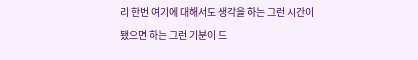리 한번 여기에 대해서도 생각을 하는 그런 시간이 됐으면 하는 그런 기분이 드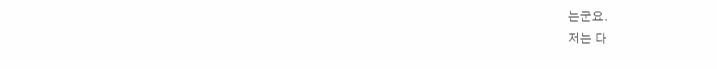는군요.
저는 다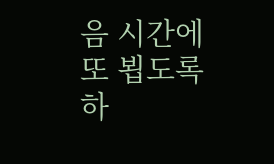음 시간에 또 뵙도록 하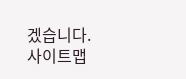겠습니다.
사이트맵